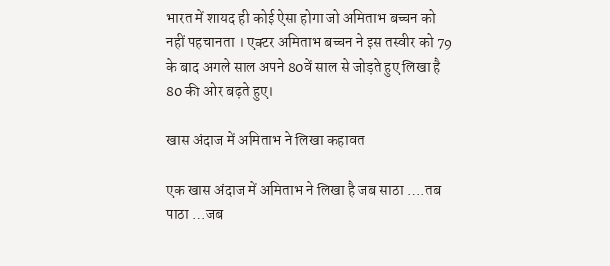भारत में शायद ही कोई ऐसा होगा जो अमिताभ बच्चन को नहीं पहचानता । एक्टर अमिताभ बच्चन ने इस तस्वीर को 79 के बाद अगले साल अपने 80वें साल से जोड़ते हुए लिखा है 80 की ओर बढ़ते हुए।

खास अंदाज में अमिताभ ने लिखा कहावत

एक खास अंदाज में अमिताभ ने लिखा है जब साठा ….तब पाठा …जब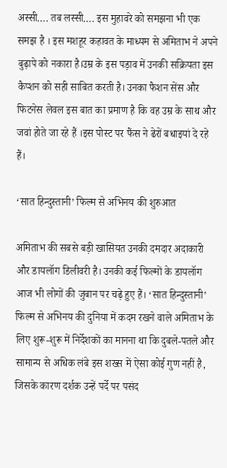अस्सी…. तब लस्सी…. इस मुहावरे को समझना भी एक समझ है । इस मशहूर कहावत के माध्यम से अमिताभ ने अपने बुढ़ापे को नकारा है।उम्र के इस पड़ाव में उनकी सक्रियता इस कैप्शन को सही साबित करती है। उनका फैशन सेंस और फिटनेस लेवल इस बात का प्रमाण है कि वह उम्र के साथ और जवां होते जा रहे हैं ।इस पोस्ट पर फैंस ने ढेरों बधाइयां दे रहे हैं।

‘सात हिन्दुस्तानी’ फिल्म से अभिनय की शुरुआत

अमिताभ की सबसे बड़ी खासियत उनकी दमदार अदाकारी और डायलॉग डिलीवरी है। उनकी कई फिल्मों के डायलॉग आज भी लोगों की जुबान पर चढ़े हुए हैं। ‘सात हिन्दुस्तानी’ फिल्म से अभिनय की दुनिया में कदम रखने वाले अमिताभ के लिए शुरू-शुरू में निर्देशकों का मानना था कि दुबले-पतले और सामान्य से अधिक लंबे इस शख्स में ऐसा कोई गुण नहीं है, जिसके कारण दर्शक उन्हें पर्दे पर पसंद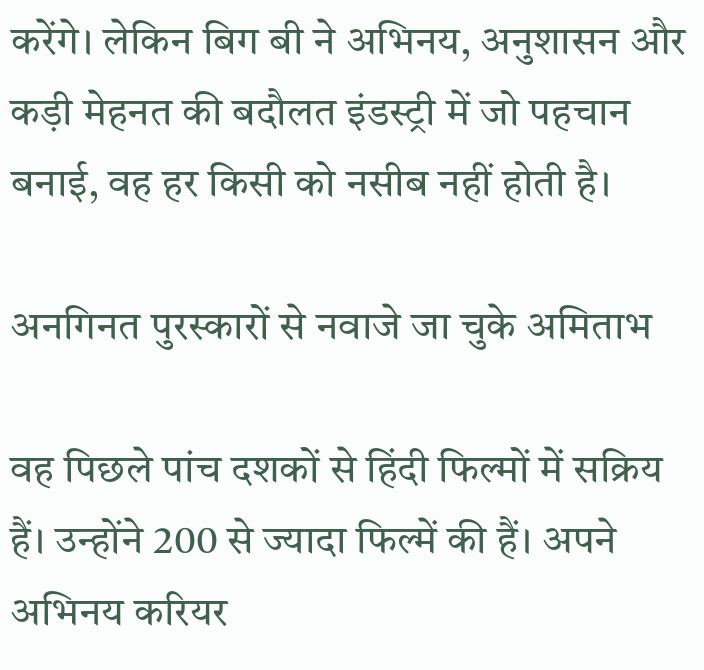करेंगे। लेकिन बिग बी ने अभिनय, अनुशासन और कड़ी मेहनत की बदौलत इंडस्ट्री में जो पहचान बनाई, वह हर किसी को नसीब नहीं होती है।

अनगिनत पुरस्कारों से नवाजे जा चुके अमिताभ

वह पिछले पांच दशकों से हिंदी फिल्मों में सक्रिय हैं। उन्होंने 200 से ज्यादा फिल्में की हैं। अपने अभिनय करियर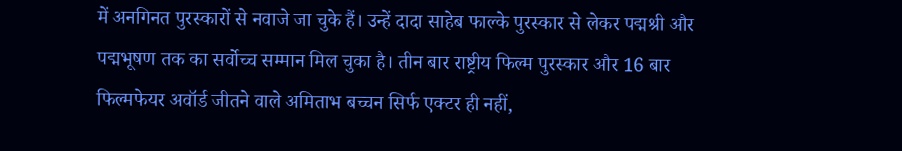में अनगिनत पुरस्कारों से नवाजे जा चुके हैं। उन्हें दादा साहेब फाल्के पुरस्कार से लेकर पद्मश्री और पद्मभूषण तक का सर्वोच्च सम्मान मिल चुका है। तीन बार राष्ट्रीय फिल्म पुरस्कार और 16 बार फिल्मफेयर अवॉर्ड जीतने वाले अमिताभ बच्चन सिर्फ एक्टर ही नहीं,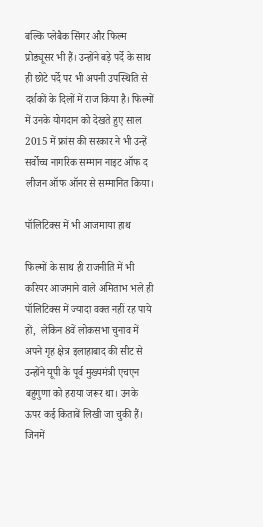बल्कि प्लेबैक सिंगर और फिल्म प्रोड्यूसर भी हैं। उन्होंने बड़े पर्दे के साथ ही छोटे पर्दे पर भी अपनी उपस्थिति से दर्शकों के दिलों में राज किया है। फिल्मों में उनके योगदान को देखते हुए साल 2015 में फ्रांस की सरकार ने भी उन्हें सर्वोच्च नागरिक सम्मान नाइट ऑफ द लीजन ऑफ ऑनर से सम्मानित किया।

पॉलिटिक्स में भी आजमाया हाथ

फिल्मों के साथ ही राजनीति में भी करियर आजमाने वाले अमिताभ भले ही पॉलिटिक्स में ज्यादा वक्त नहीं रह पाये हों,  लेकिन 8वें लोकसभा चुनाव में अपने गृह क्षेत्र इलाहाबाद की सीट से उन्होंने यूपी के पूर्व मुख्यमंत्री एचएन बहुगुणा को हराया जरूर था। उनके ऊपर कई किताबें लिखी जा चुकी हैं। जिनमें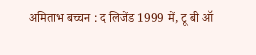अमिताभ बच्चन : द लिजेंड 1999 में, टू बी ऑ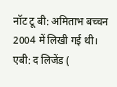नॉट टू बी: अमिताभ बच्चन 2004 में लिखी गई थी। एबी: द लिजेंड (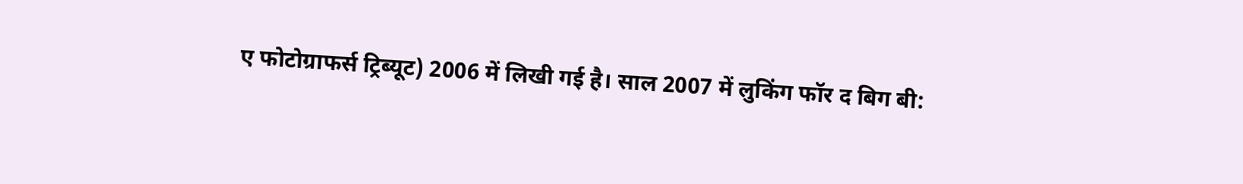ए फोटोग्राफर्स ट्रिब्यूट) 2006 में लिखी गई है। साल 2007 में लुकिंग फॉर द बिग बी: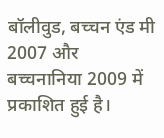बॉलीवुड, बच्चन एंड मी 2007 और बच्चनानिया 2009 में प्रकाशित हुई है।